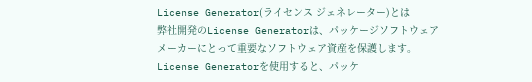License Generator(ライセンス ジェネレーター)とは
弊社開発のLicense Generatorは、パッケージソフトウェアメーカーにとって重要なソフトウェア資産を保護します。
License Generatorを使用すると、パッケ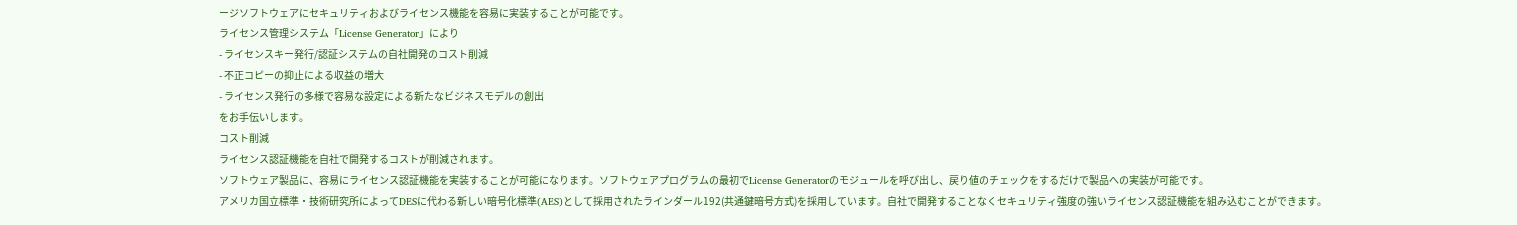ージソフトウェアにセキュリティおよびライセンス機能を容易に実装することが可能です。
ライセンス管理システム「License Generator」により
- ライセンスキー発行/認証システムの自社開発のコスト削減
- 不正コピーの抑止による収益の増大
- ライセンス発行の多様で容易な設定による新たなビジネスモデルの創出
をお手伝いします。
コスト削減
ライセンス認証機能を自社で開発するコストが削減されます。
ソフトウェア製品に、容易にライセンス認証機能を実装することが可能になります。ソフトウェアプログラムの最初でLicense Generatorのモジュールを呼び出し、戻り値のチェックをするだけで製品への実装が可能です。
アメリカ国立標準・技術研究所によってDESに代わる新しい暗号化標準(AES)として採用されたラインダール192(共通鍵暗号方式)を採用しています。自社で開発することなくセキュリティ強度の強いライセンス認証機能を組み込むことができます。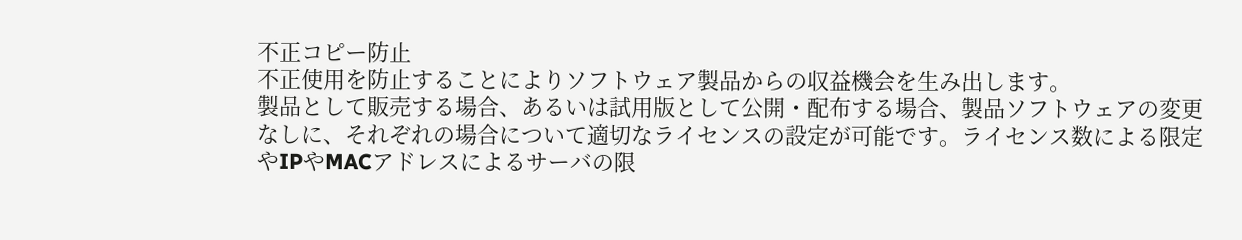不正コピー防止
不正使用を防止することによりソフトウェア製品からの収益機会を生み出します。
製品として販売する場合、あるいは試用版として公開・配布する場合、製品ソフトウェアの変更なしに、それぞれの場合について適切なライセンスの設定が可能です。ライセンス数による限定やIPやMACアドレスによるサーバの限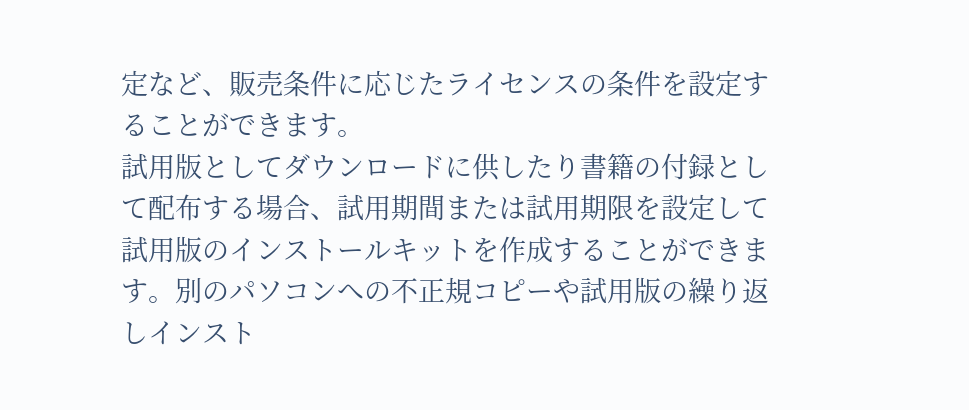定など、販売条件に応じたライセンスの条件を設定することができます。
試用版としてダウンロードに供したり書籍の付録として配布する場合、試用期間または試用期限を設定して試用版のインストールキットを作成することができます。別のパソコンへの不正規コピーや試用版の繰り返しインスト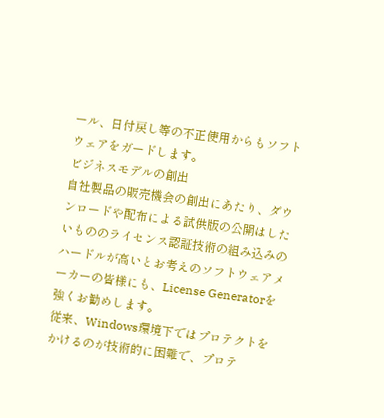ール、日付戻し等の不正使用からもソフトウェアをガードします。
ビジネスモデルの創出
自社製品の販売機会の創出にあたり、ダウンロードや配布による試供版の公開はしたいもののライセンス認証技術の組み込みのハードルが高いとお考えのソフトウェアメーカーの皆様にも、License Generatorを強くお勧めします。
従来、Windows環境下ではプロテクトをかけるのが技術的に困難で、プロテ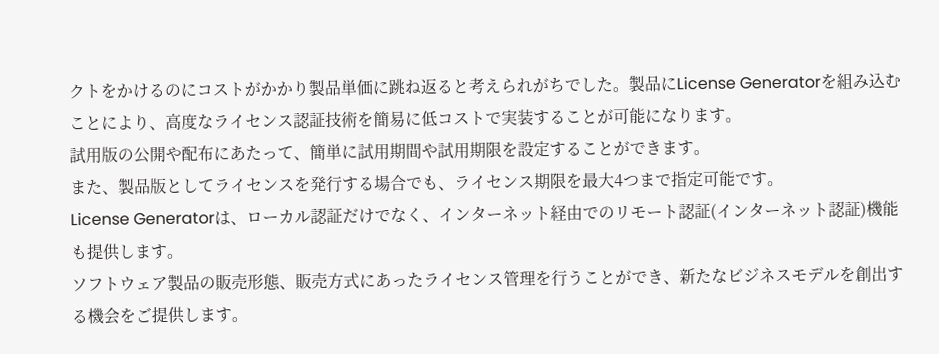クトをかけるのにコストがかかり製品単価に跳ね返ると考えられがちでした。製品にLicense Generatorを組み込むことにより、高度なライセンス認証技術を簡易に低コストで実装することが可能になります。
試用版の公開や配布にあたって、簡単に試用期間や試用期限を設定することができます。
また、製品版としてライセンスを発行する場合でも、ライセンス期限を最大4つまで指定可能です。
License Generatorは、ローカル認証だけでなく、インターネット経由でのリモート認証(インターネット認証)機能も提供します。
ソフトウェア製品の販売形態、販売方式にあったライセンス管理を行うことができ、新たなビジネスモデルを創出する機会をご提供します。